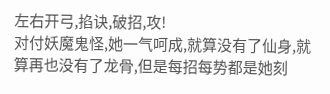左右开弓,掐诀,破招,攻!
对付妖魔鬼怪,她一气呵成,就算没有了仙身,就算再也没有了龙骨,但是每招每势都是她刻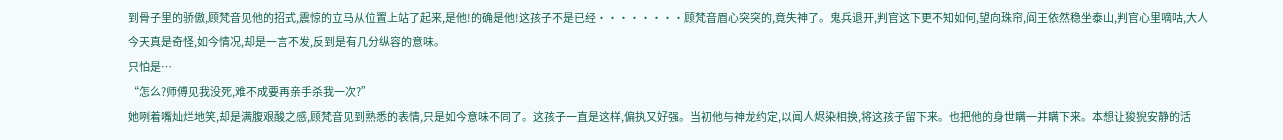到骨子里的骄傲,顾梵音见他的招式,震惊的立马从位置上站了起来,是他!的确是他!这孩子不是已经········顾梵音眉心突突的,竟失神了。鬼兵退开,判官这下更不知如何,望向珠帘,阎王依然稳坐泰山,判官心里嘀咕,大人今天真是奇怪,如今情况,却是一言不发,反到是有几分纵容的意味。
只怕是…
“怎么?师傅见我没死,难不成要再亲手杀我一次?”
她咧着嘴灿烂地笑,却是满腹艰酸之感,顾梵音见到熟悉的表情,只是如今意味不同了。这孩子一直是这样,偏执又好强。当初他与神龙约定,以闻人烬染相换,将这孩子留下来。也把他的身世瞒一并瞒下来。本想让狻猊安静的活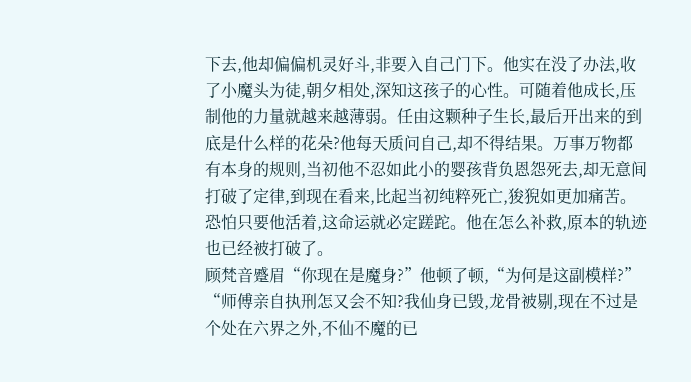下去,他却偏偏机灵好斗,非要入自己门下。他实在没了办法,收了小魔头为徒,朝夕相处,深知这孩子的心性。可随着他成长,压制他的力量就越来越薄弱。任由这颗种子生长,最后开出来的到底是什么样的花朵?他每天质问自己,却不得结果。万事万物都有本身的规则,当初他不忍如此小的婴孩背负恩怨死去,却无意间打破了定律,到现在看来,比起当初纯粹死亡,狻猊如更加痛苦。恐怕只要他活着,这命运就必定蹉跎。他在怎么补救,原本的轨迹也已经被打破了。
顾梵音蹙眉“你现在是魔身?”他顿了顿,“为何是这副模样?”
“师傅亲自执刑怎又会不知?我仙身已毁,龙骨被剔,现在不过是个处在六界之外,不仙不魔的已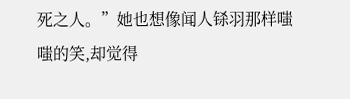死之人。”她也想像闻人铩羽那样嗤嗤的笑,却觉得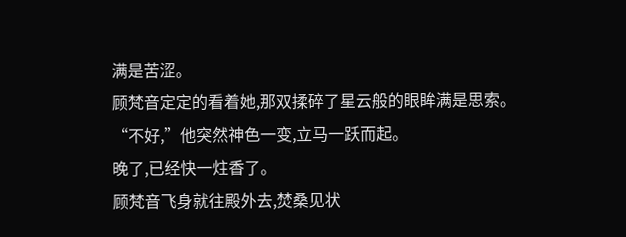满是苦涩。
顾梵音定定的看着她,那双揉碎了星云般的眼眸满是思索。
“不好,”他突然神色一变,立马一跃而起。
晚了,已经快一炷香了。
顾梵音飞身就往殿外去,焚桑见状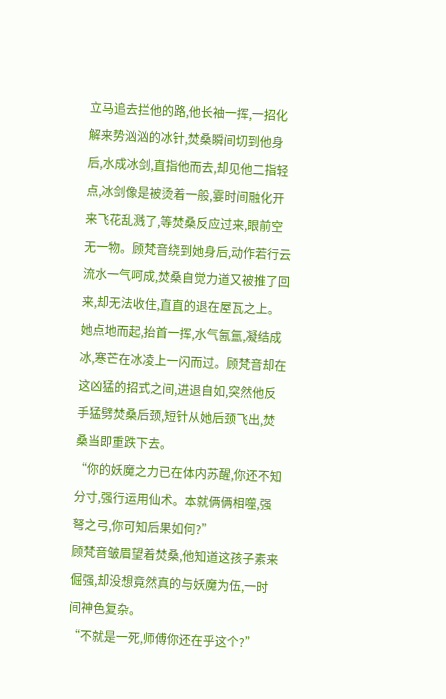立马追去拦他的路,他长袖一挥,一招化解来势汹汹的冰针,焚桑瞬间切到他身后,水成冰剑,直指他而去,却见他二指轻点,冰剑像是被烫着一般,霎时间融化开来飞花乱溅了,等焚桑反应过来,眼前空无一物。顾梵音绕到她身后,动作若行云流水一气呵成,焚桑自觉力道又被推了回来,却无法收住,直直的退在屋瓦之上。她点地而起,抬首一挥,水气氤氲,凝结成冰,寒芒在冰凌上一闪而过。顾梵音却在这凶猛的招式之间,进退自如,突然他反手猛劈焚桑后颈,短针从她后颈飞出,焚桑当即重跌下去。
“你的妖魔之力已在体内苏醒,你还不知分寸,强行运用仙术。本就俩俩相噬,强弩之弓,你可知后果如何?”
顾梵音皱眉望着焚桑,他知道这孩子素来倔强,却没想竟然真的与妖魔为伍,一时间神色复杂。
“不就是一死,师傅你还在乎这个?”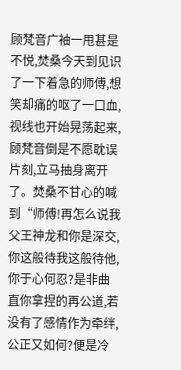顾梵音广袖一甩甚是不悦,焚桑今天到见识了一下着急的师傅,想笑却痛的呕了一口血,视线也开始晃荡起来,顾梵音倒是不愿耽误片刻,立马抽身离开了。焚桑不甘心的喊到“师傅!再怎么说我父王神龙和你是深交,你这般待我这般待他,你于心何忍?是非曲直你拿捏的再公道,若没有了感情作为牵绊,公正又如何?便是冷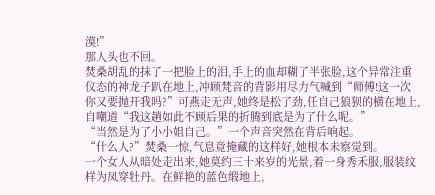漠!”
那人头也不回。
焚桑胡乱的抹了一把脸上的泪,手上的血却糊了半张脸,这个异常注重仪态的神龙子趴在地上,冲顾梵音的背影用尽力气喊到“师傅!这一次你又要抛开我吗?”可燕走无声,她终是松了劲,任自己狼狈的横在地上,自嘲道“我这趟如此不顾后果的折腾到底是为了什么呢。”
“当然是为了小小姐自己。”一个声音突然在背后响起。
“什么人?”焚桑一惊,气息竟掩藏的这样好,她根本未察觉到。
一个女人从暗处走出来,她莫约三十来岁的光景,着一身秀禾服,服装纹样为凤穿牡丹。在鲜艳的蓝色缎地上,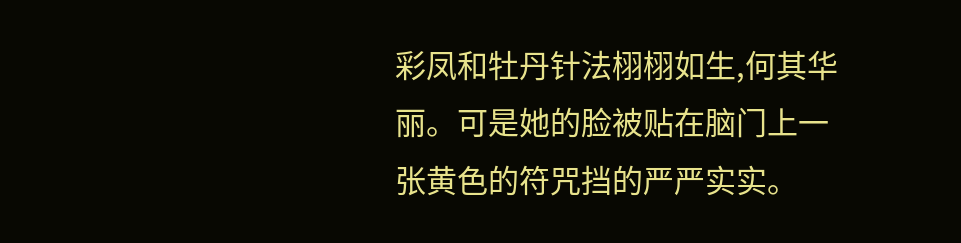彩凤和牡丹针法栩栩如生,何其华丽。可是她的脸被贴在脑门上一张黄色的符咒挡的严严实实。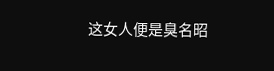这女人便是臭名昭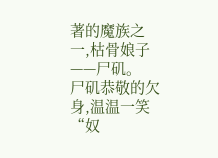著的魔族之一,枯骨娘子——尸矶。
尸矶恭敬的欠身,温温一笑“奴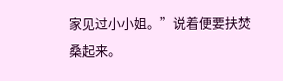家见过小小姐。”说着便要扶焚桑起来。